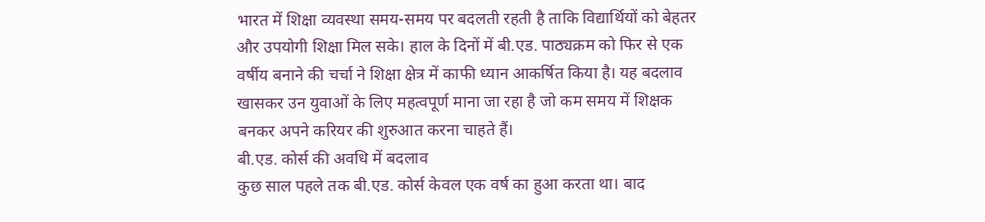भारत में शिक्षा व्यवस्था समय-समय पर बदलती रहती है ताकि विद्यार्थियों को बेहतर और उपयोगी शिक्षा मिल सके। हाल के दिनों में बी.एड. पाठ्यक्रम को फिर से एक वर्षीय बनाने की चर्चा ने शिक्षा क्षेत्र में काफी ध्यान आकर्षित किया है। यह बदलाव खासकर उन युवाओं के लिए महत्वपूर्ण माना जा रहा है जो कम समय में शिक्षक बनकर अपने करियर की शुरुआत करना चाहते हैं।
बी.एड. कोर्स की अवधि में बदलाव
कुछ साल पहले तक बी.एड. कोर्स केवल एक वर्ष का हुआ करता था। बाद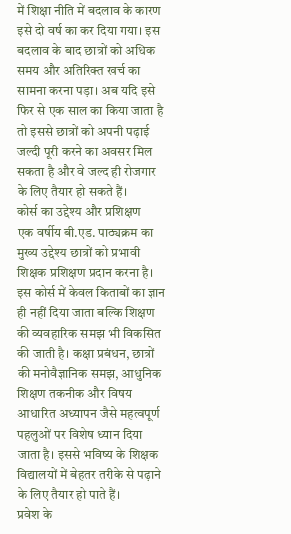में शिक्षा नीति में बदलाव के कारण इसे दो वर्ष का कर दिया गया। इस बदलाव के बाद छात्रों को अधिक समय और अतिरिक्त खर्च का सामना करना पड़ा। अब यदि इसे फिर से एक साल का किया जाता है तो इससे छात्रों को अपनी पढ़ाई जल्दी पूरी करने का अवसर मिल सकता है और वे जल्द ही रोजगार के लिए तैयार हो सकते हैं।
कोर्स का उद्देश्य और प्रशिक्षण
एक वर्षीय बी.एड. पाठ्यक्रम का मुख्य उद्देश्य छात्रों को प्रभावी शिक्षक प्रशिक्षण प्रदान करना है। इस कोर्स में केवल किताबों का ज्ञान ही नहीं दिया जाता बल्कि शिक्षण की व्यवहारिक समझ भी विकसित की जाती है। कक्षा प्रबंधन, छात्रों की मनोवैज्ञानिक समझ, आधुनिक शिक्षण तकनीक और विषय आधारित अध्यापन जैसे महत्वपूर्ण पहलुओं पर विशेष ध्यान दिया जाता है। इससे भविष्य के शिक्षक विद्यालयों में बेहतर तरीके से पढ़ाने के लिए तैयार हो पाते हैं।
प्रवेश के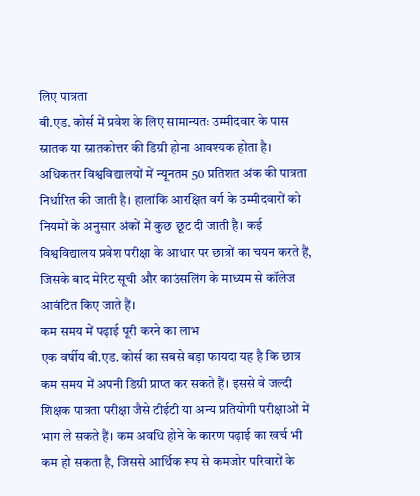लिए पात्रता
बी.एड. कोर्स में प्रवेश के लिए सामान्यतः उम्मीदवार के पास स्नातक या स्नातकोत्तर की डिग्री होना आवश्यक होता है। अधिकतर विश्वविद्यालयों में न्यूनतम 50 प्रतिशत अंक की पात्रता निर्धारित की जाती है। हालांकि आरक्षित वर्ग के उम्मीदवारों को नियमों के अनुसार अंकों में कुछ छूट दी जाती है। कई विश्वविद्यालय प्रवेश परीक्षा के आधार पर छात्रों का चयन करते हैं, जिसके बाद मेरिट सूची और काउंसलिंग के माध्यम से कॉलेज आवंटित किए जाते हैं।
कम समय में पढ़ाई पूरी करने का लाभ
एक वर्षीय बी.एड. कोर्स का सबसे बड़ा फायदा यह है कि छात्र कम समय में अपनी डिग्री प्राप्त कर सकते हैं। इससे वे जल्दी शिक्षक पात्रता परीक्षा जैसे टीईटी या अन्य प्रतियोगी परीक्षाओं में भाग ले सकते हैं। कम अवधि होने के कारण पढ़ाई का खर्च भी कम हो सकता है, जिससे आर्थिक रूप से कमजोर परिवारों के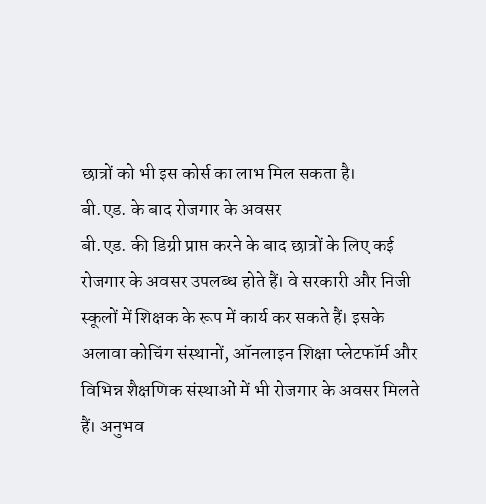छात्रों को भी इस कोर्स का लाभ मिल सकता है।
बी.एड. के बाद रोजगार के अवसर
बी.एड. की डिग्री प्राप्त करने के बाद छात्रों के लिए कई रोजगार के अवसर उपलब्ध होते हैं। वे सरकारी और निजी स्कूलों में शिक्षक के रूप में कार्य कर सकते हैं। इसके अलावा कोचिंग संस्थानों, ऑनलाइन शिक्षा प्लेटफॉर्म और विभिन्न शैक्षणिक संस्थाओं में भी रोजगार के अवसर मिलते हैं। अनुभव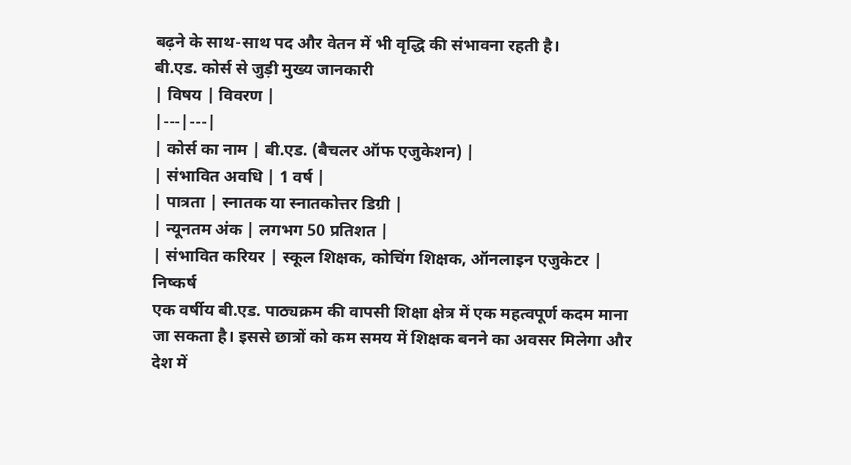बढ़ने के साथ-साथ पद और वेतन में भी वृद्धि की संभावना रहती है।
बी.एड. कोर्स से जुड़ी मुख्य जानकारी
| विषय | विवरण |
|---|---|
| कोर्स का नाम | बी.एड. (बैचलर ऑफ एजुकेशन) |
| संभावित अवधि | 1 वर्ष |
| पात्रता | स्नातक या स्नातकोत्तर डिग्री |
| न्यूनतम अंक | लगभग 50 प्रतिशत |
| संभावित करियर | स्कूल शिक्षक, कोचिंग शिक्षक, ऑनलाइन एजुकेटर |
निष्कर्ष
एक वर्षीय बी.एड. पाठ्यक्रम की वापसी शिक्षा क्षेत्र में एक महत्वपूर्ण कदम माना जा सकता है। इससे छात्रों को कम समय में शिक्षक बनने का अवसर मिलेगा और देश में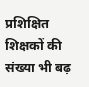प्रशिक्षित शिक्षकों की संख्या भी बढ़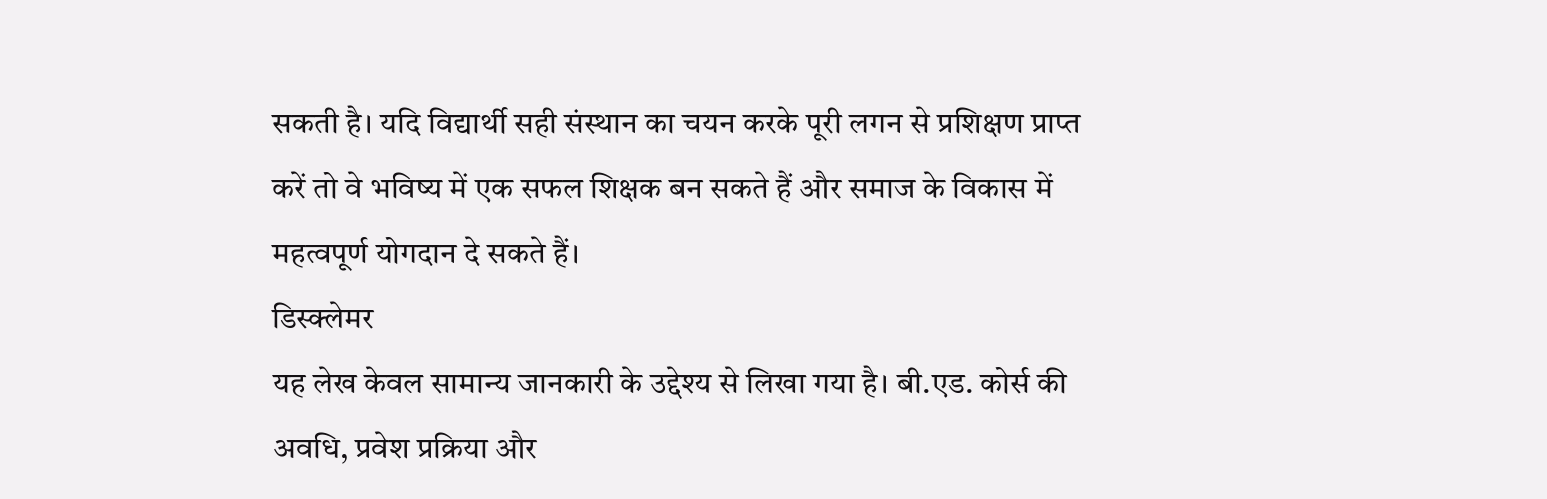सकती है। यदि विद्यार्थी सही संस्थान का चयन करके पूरी लगन से प्रशिक्षण प्राप्त करें तो वे भविष्य में एक सफल शिक्षक बन सकते हैं और समाज के विकास में महत्वपूर्ण योगदान दे सकते हैं।
डिस्क्लेमर
यह लेख केवल सामान्य जानकारी के उद्देश्य से लिखा गया है। बी.एड. कोर्स की अवधि, प्रवेश प्रक्रिया और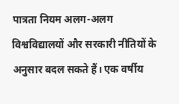पात्रता नियम अलग-अलग विश्वविद्यालयों और सरकारी नीतियों के अनुसार बदल सकते हैं। एक वर्षीय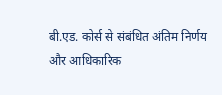बी.एड. कोर्स से संबंधित अंतिम निर्णय और आधिकारिक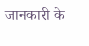जानकारी के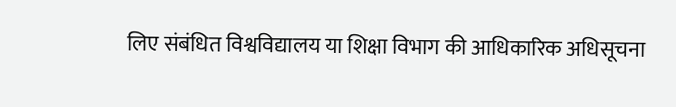लिए संबंधित विश्वविद्यालय या शिक्षा विभाग की आधिकारिक अधिसूचना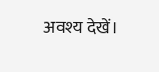अवश्य देखें।